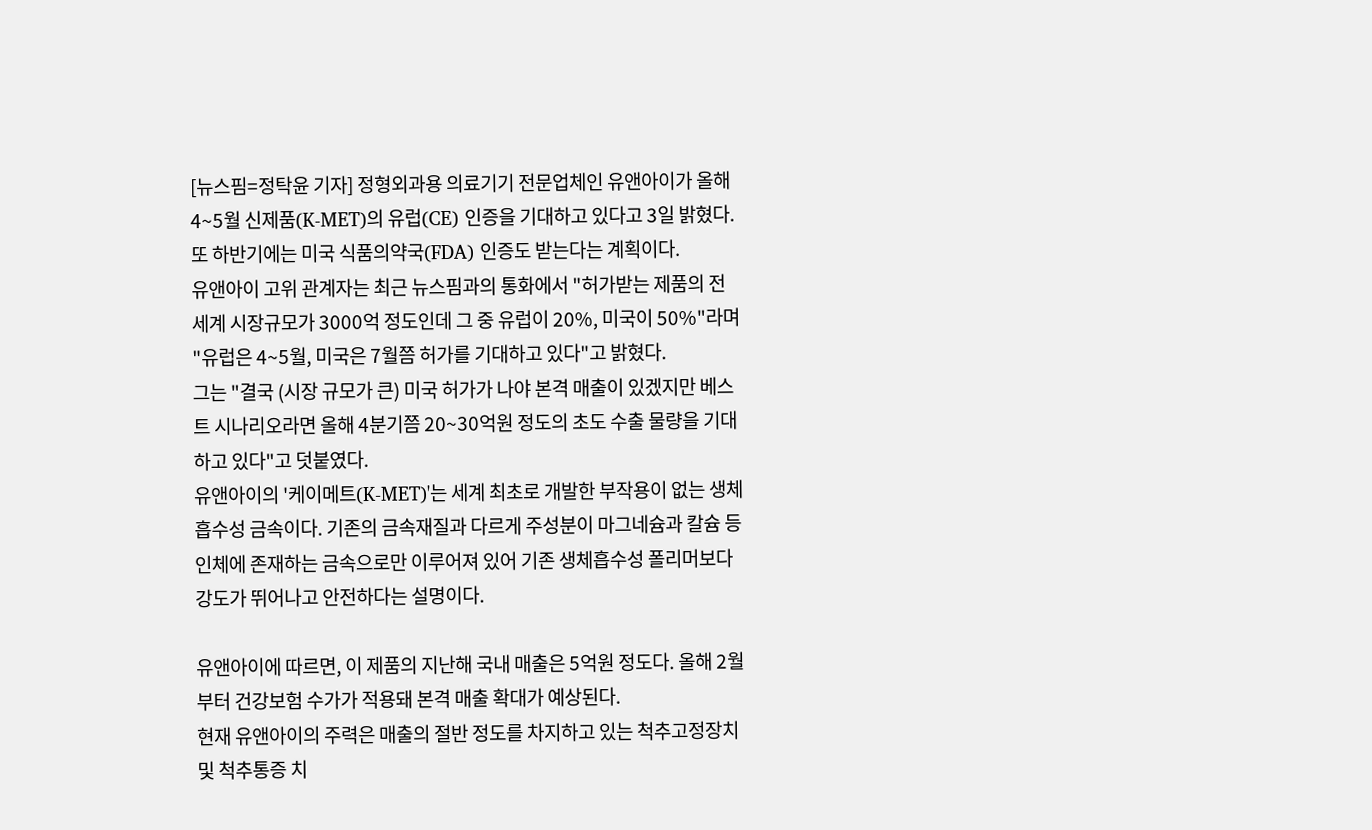[뉴스핌=정탁윤 기자] 정형외과용 의료기기 전문업체인 유앤아이가 올해 4~5월 신제품(K-MET)의 유럽(CE) 인증을 기대하고 있다고 3일 밝혔다. 또 하반기에는 미국 식품의약국(FDA) 인증도 받는다는 계획이다.
유앤아이 고위 관계자는 최근 뉴스핌과의 통화에서 "허가받는 제품의 전세계 시장규모가 3000억 정도인데 그 중 유럽이 20%, 미국이 50%"라며 "유럽은 4~5월, 미국은 7월쯤 허가를 기대하고 있다"고 밝혔다.
그는 "결국 (시장 규모가 큰) 미국 허가가 나야 본격 매출이 있겠지만 베스트 시나리오라면 올해 4분기쯤 20~30억원 정도의 초도 수출 물량을 기대하고 있다"고 덧붙였다.
유앤아이의 '케이메트(K-MET)'는 세계 최초로 개발한 부작용이 없는 생체흡수성 금속이다. 기존의 금속재질과 다르게 주성분이 마그네슘과 칼슘 등 인체에 존재하는 금속으로만 이루어져 있어 기존 생체흡수성 폴리머보다 강도가 뛰어나고 안전하다는 설명이다.

유앤아이에 따르면, 이 제품의 지난해 국내 매출은 5억원 정도다. 올해 2월 부터 건강보험 수가가 적용돼 본격 매출 확대가 예상된다.
현재 유앤아이의 주력은 매출의 절반 정도를 차지하고 있는 척추고정장치 및 척추통증 치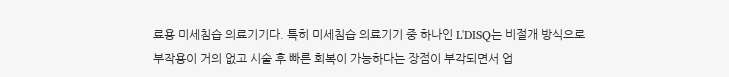료용 미세침습 의료기기다. 특히 미세침습 의료기기 중 하나인 L'DISQ는 비절개 방식으로 부작용이 거의 없고 시술 후 빠른 회복이 가능하다는 장점이 부각되면서 업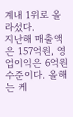계내 1위로 올라섰다.
지난해 매출액은 157억원, 영업이익은 6억원 수준이다. 올해는 케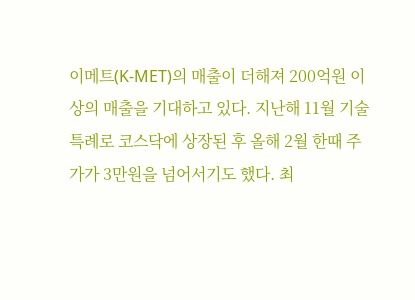이메트(K-MET)의 매출이 더해져 200억원 이상의 매출을 기대하고 있다. 지난해 11월 기술특례로 코스닥에 상장된 후 올해 2월 한때 주가가 3만원을 넘어서기도 했다. 최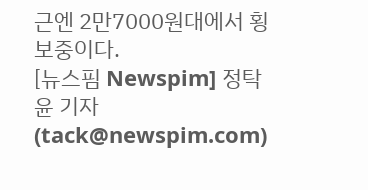근엔 2만7000원대에서 횡보중이다.
[뉴스핌 Newspim] 정탁윤 기자 (tack@newspim.com)